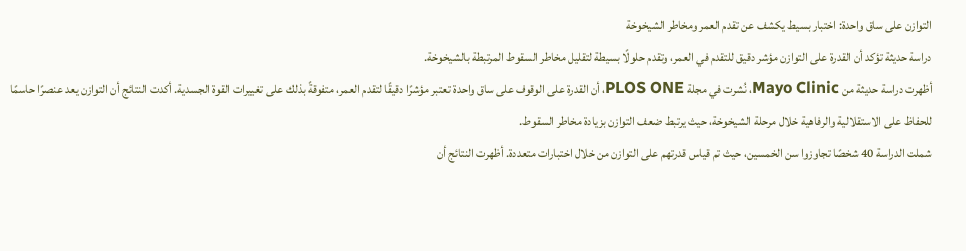التوازن على ساق واحدة: اختبار بسيط يكشف عن تقدم العمر ومخاطر الشيخوخة
دراسة حديثة تؤكد أن القدرة على التوازن مؤشر دقيق للتقدم في العمر، وتقدم حلولًا بسيطة لتقليل مخاطر السقوط المرتبطة بالشيخوخة.
أظهرت دراسة حديثة من Mayo Clinic، نُشرت في مجلة PLOS ONE، أن القدرة على الوقوف على ساق واحدة تعتبر مؤشرًا دقيقًا لتقدم العمر، متفوقةً بذلك على تغييرات القوة الجسدية. أكدت النتائج أن التوازن يعد عنصرًا حاسمًا للحفاظ على الاستقلالية والرفاهية خلال مرحلة الشيخوخة، حيث يرتبط ضعف التوازن بزيادة مخاطر السقوط.
شملت الدراسة 40 شخصًا تجاوزوا سن الخمسين، حيث تم قياس قدرتهم على التوازن من خلال اختبارات متعددة. أظهرت النتائج أن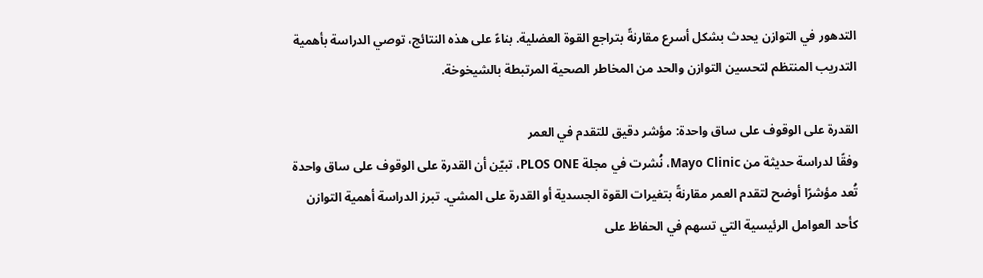التدهور في التوازن يحدث بشكل أسرع مقارنةً بتراجع القوة العضلية. بناءً على هذه النتائج، توصي الدراسة بأهمية التدريب المنتظم لتحسين التوازن والحد من المخاطر الصحية المرتبطة بالشيخوخة.

القدرة على الوقوف على ساق واحدة: مؤشر دقيق للتقدم في العمر
وفقًا لدراسة حديثة من Mayo Clinic، نُشرت في مجلة PLOS ONE، تبيّن أن القدرة على الوقوف على ساق واحدة تُعد مؤشرًا أوضح لتقدم العمر مقارنةً بتغيرات القوة الجسدية أو القدرة على المشي. تبرز الدراسة أهمية التوازن كأحد العوامل الرئيسية التي تسهم في الحفاظ على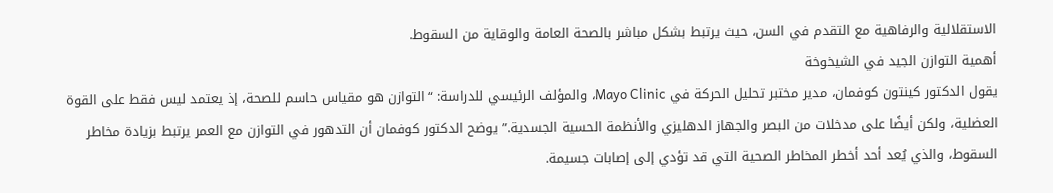الاستقلالية والرفاهية مع التقدم في السن، حيث يرتبط بشكل مباشر بالصحة العامة والوقاية من السقوط.
أهمية التوازن الجيد في الشيخوخة
يقول الدكتور كينتون كوفمان، مدير مختبر تحليل الحركة في Mayo Clinic، والمؤلف الرئيسي للدراسة: “التوازن هو مقياس حاسم للصحة، إذ يعتمد ليس فقط على القوة العضلية، ولكن أيضًا على مدخلات من البصر والجهاز الدهليزي والأنظمة الحسية الجسدية.” يوضح الدكتور كوفمان أن التدهور في التوازن مع العمر يرتبط بزيادة مخاطر السقوط، والذي يُعد أحد أخطر المخاطر الصحية التي قد تؤدي إلى إصابات جسيمة.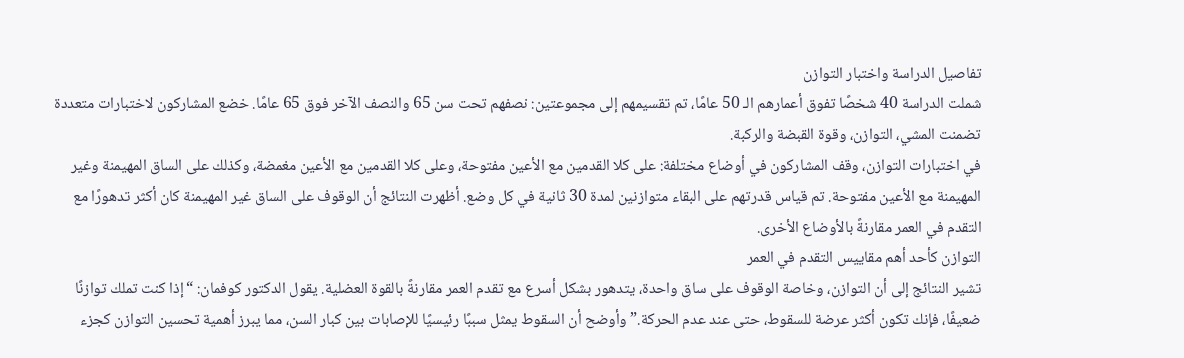تفاصيل الدراسة واختبار التوازن
شملت الدراسة 40 شخصًا تفوق أعمارهم الـ 50 عامًا، تم تقسيمهم إلى مجموعتين: نصفهم تحت سن 65 والنصف الآخر فوق 65 عامًا. خضع المشاركون لاختبارات متعددة تضمنت المشي، التوازن، وقوة القبضة والركبة.
في اختبارات التوازن، وقف المشاركون في أوضاع مختلفة: على كلا القدمين مع الأعين مفتوحة، وعلى كلا القدمين مع الأعين مغمضة، وكذلك على الساق المهيمنة وغير المهيمنة مع الأعين مفتوحة. تم قياس قدرتهم على البقاء متوازنين لمدة 30 ثانية في كل وضع. أظهرت النتائج أن الوقوف على الساق غير المهيمنة كان أكثر تدهورًا مع التقدم في العمر مقارنةً بالأوضاع الأخرى.
التوازن كأحد أهم مقاييس التقدم في العمر
تشير النتائج إلى أن التوازن، وخاصة الوقوف على ساق واحدة، يتدهور بشكل أسرع مع تقدم العمر مقارنةً بالقوة العضلية. يقول الدكتور كوفمان: “إذا كنت تملك توازنًا ضعيفًا، فإنك تكون أكثر عرضة للسقوط، حتى عند عدم الحركة.” وأوضح أن السقوط يمثل سببًا رئيسيًا للإصابات بين كبار السن، مما يبرز أهمية تحسين التوازن كجزء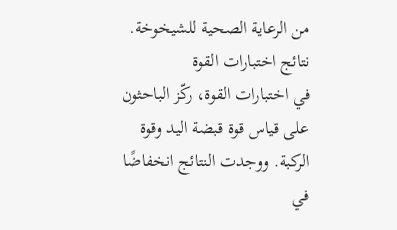من الرعاية الصحية للشيخوخة.
نتائج اختبارات القوة
في اختبارات القوة، ركّز الباحثون على قياس قوة قبضة اليد وقوة الركبة. ووجدت النتائج انخفاضًا في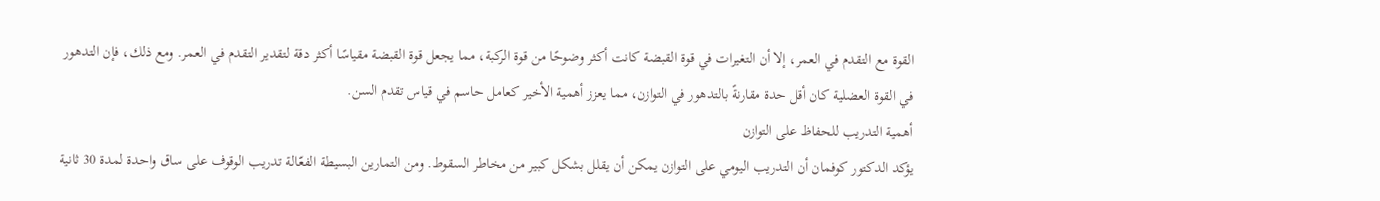القوة مع التقدم في العمر، إلا أن التغيرات في قوة القبضة كانت أكثر وضوحًا من قوة الركبة، مما يجعل قوة القبضة مقياسًا أكثر دقة لتقدير التقدم في العمر. ومع ذلك، فإن التدهور في القوة العضلية كان أقل حدة مقارنةً بالتدهور في التوازن، مما يعزز أهمية الأخير كعامل حاسم في قياس تقدم السن.
أهمية التدريب للحفاظ على التوازن
يؤكد الدكتور كوفمان أن التدريب اليومي على التوازن يمكن أن يقلل بشكل كبير من مخاطر السقوط. ومن التمارين البسيطة الفعّالة تدريب الوقوف على ساق واحدة لمدة 30 ثانية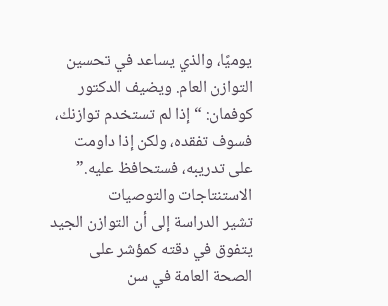يوميًا، والذي يساعد في تحسين التوازن العام. ويضيف الدكتور كوفمان: “إذا لم تستخدم توازنك، فسوف تفقده، ولكن إذا داومت على تدريبه، فستحافظ عليه.”
الاستنتاجات والتوصيات
تشير الدراسة إلى أن التوازن الجيد يتفوق في دقته كمؤشر على الصحة العامة في سن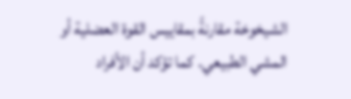الشيخوخة مقارنةً بمقاييس القوة العضلية أو المشي الطبيعي. كما تؤكد أن الأفراد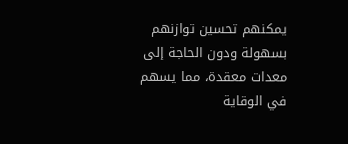يمكنهم تحسين توازنهم بسهولة ودون الحاجة إلى معدات معقدة، مما يسهم في الوقاية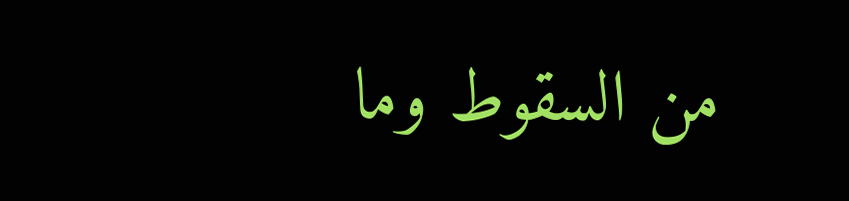من السقوط وما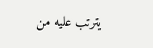يترتب عليه من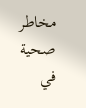مخاطر صحية في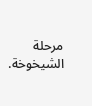مرحلة الشيخوخة.